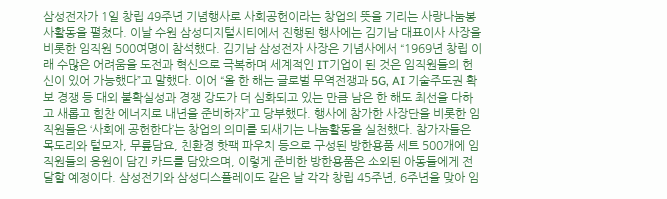삼성전자가 1일 창립 49주년 기념행사로 사회공헌이라는 창업의 뜻을 기리는 사랑나눔봉사활동을 펼쳤다. 이날 수원 삼성디지털시티에서 진행된 행사에는 김기남 대표이사 사장을 비롯한 임직원 500여명이 참석했다. 김기남 삼성전자 사장은 기념사에서 “1969년 창립 이래 수많은 어려움을 도전과 혁신으로 극복하며 세계적인 IT기업이 된 것은 임직원들의 헌신이 있어 가능했다”고 말했다. 이어 “올 한 해는 글로벌 무역전쟁과 5G, AI 기술주도권 확보 경쟁 등 대외 불확실성과 경쟁 강도가 더 심화되고 있는 만큼 남은 한 해도 최선을 다하고 새롭고 힘찬 에너지로 내년을 준비하자”고 당부했다. 행사에 참가한 사장단을 비롯한 임직원들은 ‘사회에 공헌한다’는 창업의 의미를 되새기는 나눔활동을 실천했다. 참가자들은 목도리와 털모자, 무릎담요, 친환경 핫팩 파우치 등으로 구성된 방한용품 세트 500개에 임직원들의 응원이 담긴 카드를 담았으며, 이렇게 준비한 방한용품은 소외된 아동들에게 전달할 예정이다. 삼성전기와 삼성디스플레이도 같은 날 각각 창립 45주년, 6주년을 맞아 임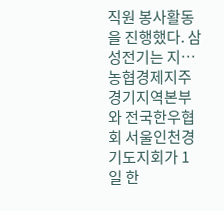직원 봉사활동을 진행했다. 삼성전기는 지…
농협경제지주 경기지역본부와 전국한우협회 서울인천경기도지회가 1일 한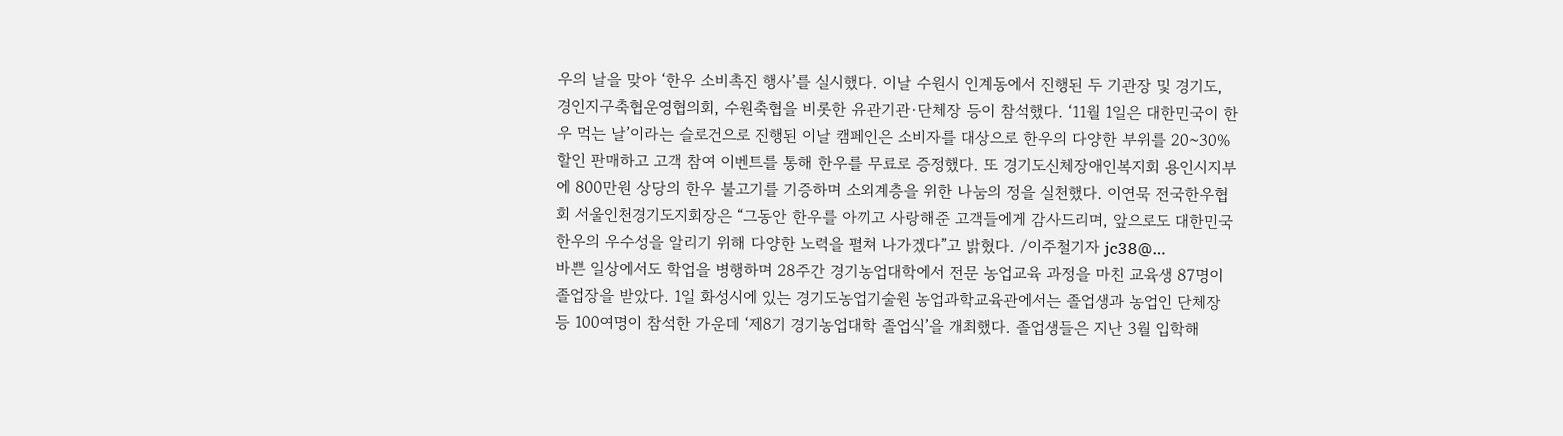우의 날을 맞아 ‘한우 소비촉진 행사’를 실시했다. 이날 수원시 인계동에서 진행된 두 기관장 및 경기도, 경인지구축협운영협의회, 수원축협을 비롯한 유관기관·단체장 등이 참석했다. ‘11월 1일은 대한민국이 한우 먹는 날’이라는 슬로건으로 진행된 이날 캠페인은 소비자를 대상으로 한우의 다양한 부위를 20~30% 할인 판매하고 고객 참여 이벤트를 통해 한우를 무료로 증정했다. 또 경기도신체장애인복지회 용인시지부에 800만원 상당의 한우 불고기를 기증하며 소외계층을 위한 나눔의 정을 실천했다. 이연묵 전국한우협회 서울인천경기도지회장은 “그동안 한우를 아끼고 사랑해준 고객들에게 감사드리며, 앞으로도 대한민국 한우의 우수성을 알리기 위해 다양한 노력을 펼쳐 나가겠다”고 밝혔다. /이주철기자 jc38@…
바쁜 일상에서도 학업을 병행하며 28주간 경기농업대학에서 전문 농업교육 과정을 마친 교육생 87명이 졸업장을 받았다. 1일 화성시에 있는 경기도농업기술원 농업과학교육관에서는 졸업생과 농업인 단체장 등 100여명이 참석한 가운데 ‘제8기 경기농업대학 졸업식’을 개최했다. 졸업생들은 지난 3월 입학해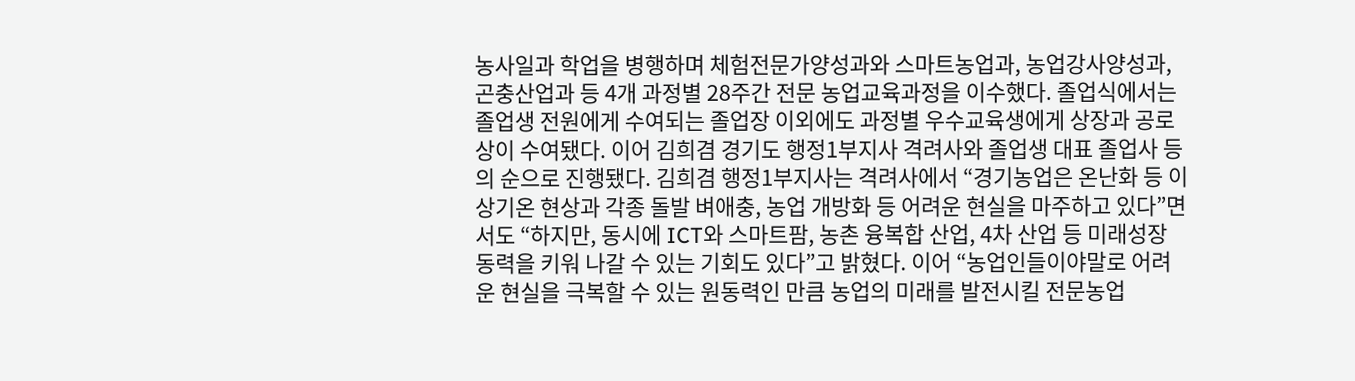농사일과 학업을 병행하며 체험전문가양성과와 스마트농업과, 농업강사양성과, 곤충산업과 등 4개 과정별 28주간 전문 농업교육과정을 이수했다. 졸업식에서는 졸업생 전원에게 수여되는 졸업장 이외에도 과정별 우수교육생에게 상장과 공로상이 수여됐다. 이어 김희겸 경기도 행정1부지사 격려사와 졸업생 대표 졸업사 등의 순으로 진행됐다. 김희겸 행정1부지사는 격려사에서 “경기농업은 온난화 등 이상기온 현상과 각종 돌발 벼애충, 농업 개방화 등 어려운 현실을 마주하고 있다”면서도 “하지만, 동시에 ICT와 스마트팜, 농촌 융복합 산업, 4차 산업 등 미래성장 동력을 키워 나갈 수 있는 기회도 있다”고 밝혔다. 이어 “농업인들이야말로 어려운 현실을 극복할 수 있는 원동력인 만큼 농업의 미래를 발전시킬 전문농업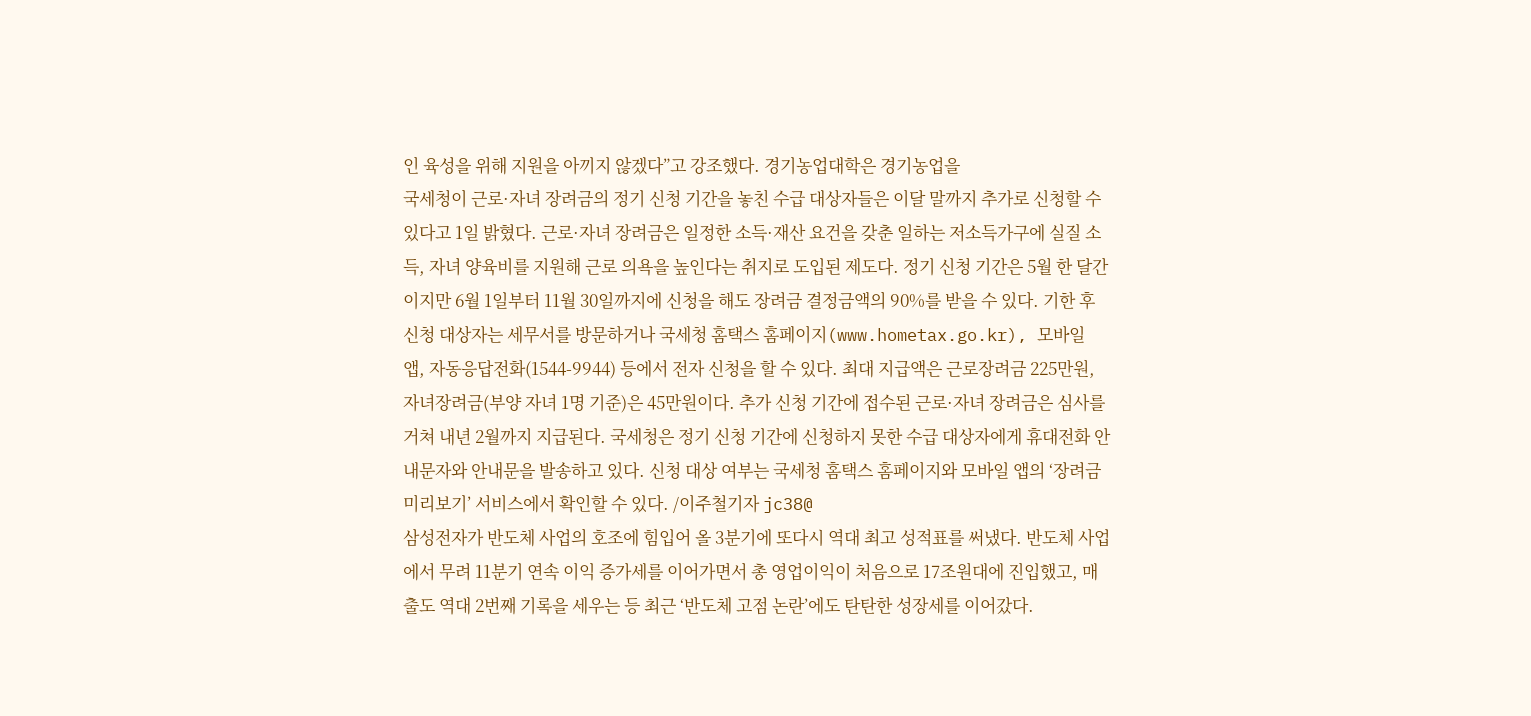인 육성을 위해 지원을 아끼지 않겠다”고 강조했다. 경기농업대학은 경기농업을
국세청이 근로·자녀 장려금의 정기 신청 기간을 놓친 수급 대상자들은 이달 말까지 추가로 신청할 수 있다고 1일 밝혔다. 근로·자녀 장려금은 일정한 소득·재산 요건을 갖춘 일하는 저소득가구에 실질 소득, 자녀 양육비를 지원해 근로 의욕을 높인다는 취지로 도입된 제도다. 정기 신청 기간은 5월 한 달간이지만 6월 1일부터 11월 30일까지에 신청을 해도 장려금 결정금액의 90%를 받을 수 있다. 기한 후 신청 대상자는 세무서를 방문하거나 국세청 홈택스 홈페이지(www.hometax.go.kr), 모바일 앱, 자동응답전화(1544-9944) 등에서 전자 신청을 할 수 있다. 최대 지급액은 근로장려금 225만원, 자녀장려금(부양 자녀 1명 기준)은 45만원이다. 추가 신청 기간에 접수된 근로·자녀 장려금은 심사를 거쳐 내년 2월까지 지급된다. 국세청은 정기 신청 기간에 신청하지 못한 수급 대상자에게 휴대전화 안내문자와 안내문을 발송하고 있다. 신청 대상 여부는 국세청 홈택스 홈페이지와 모바일 앱의 ‘장려금 미리보기’ 서비스에서 확인할 수 있다. /이주철기자 jc38@
삼성전자가 반도체 사업의 호조에 힘입어 올 3분기에 또다시 역대 최고 성적표를 써냈다. 반도체 사업에서 무려 11분기 연속 이익 증가세를 이어가면서 총 영업이익이 처음으로 17조원대에 진입했고, 매출도 역대 2번째 기록을 세우는 등 최근 ‘반도체 고점 논란’에도 탄탄한 성장세를 이어갔다.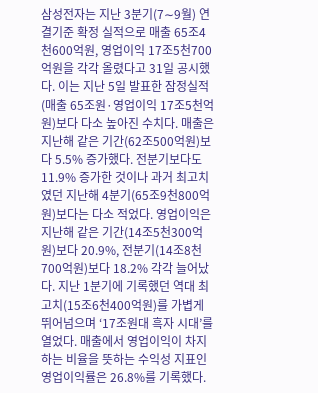삼성전자는 지난 3분기(7∼9월) 연결기준 확정 실적으로 매출 65조4천600억원, 영업이익 17조5천700억원을 각각 올렸다고 31일 공시했다. 이는 지난 5일 발표한 잠정실적(매출 65조원·영업이익 17조5천억원)보다 다소 높아진 수치다. 매출은 지난해 같은 기간(62조500억원)보다 5.5% 증가했다. 전분기보다도 11.9% 증가한 것이나 과거 최고치였던 지난해 4분기(65조9천800억원)보다는 다소 적었다. 영업이익은 지난해 같은 기간(14조5천300억원)보다 20.9%, 전분기(14조8천700억원)보다 18.2% 각각 늘어났다. 지난 1분기에 기록했던 역대 최고치(15조6천400억원)를 가볍게 뛰어넘으며 ‘17조원대 흑자 시대’를 열었다. 매출에서 영업이익이 차지하는 비율을 뜻하는 수익성 지표인 영업이익률은 26.8%를 기록했다.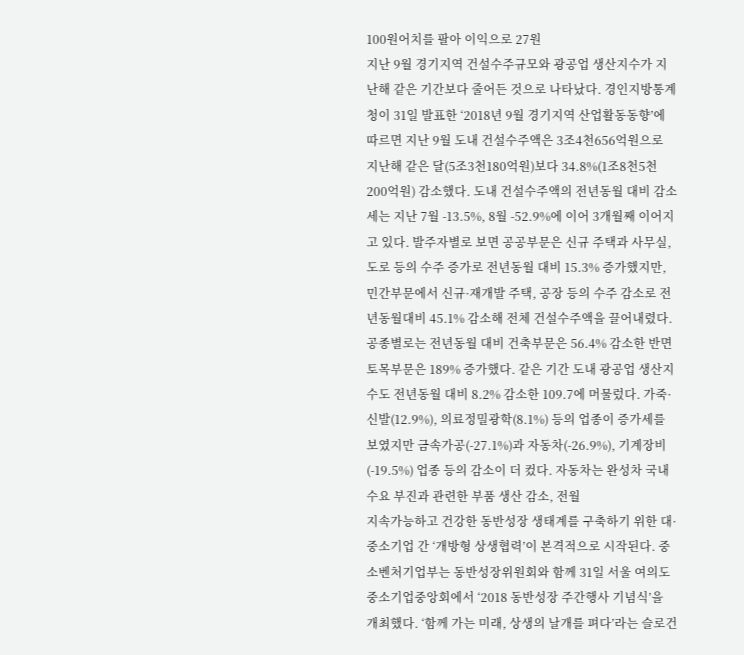100원어치를 팔아 이익으로 27원
지난 9월 경기지역 건설수주규모와 광공업 생산지수가 지난해 같은 기간보다 줄어든 것으로 나타났다. 경인지방통계청이 31일 발표한 ‘2018년 9월 경기지역 산업활동동향’에 따르면 지난 9월 도내 건설수주액은 3조4천656억원으로 지난해 같은 달(5조3천180억원)보다 34.8%(1조8천5천200억원) 감소했다. 도내 건설수주액의 전년동월 대비 감소세는 지난 7월 -13.5%, 8월 -52.9%에 이어 3개월째 이어지고 있다. 발주자별로 보면 공공부문은 신규 주택과 사무실, 도로 등의 수주 증가로 전년동월 대비 15.3% 증가했지만, 민간부문에서 신규·재개발 주택, 공장 등의 수주 감소로 전년동월대비 45.1% 감소해 전체 건설수주액을 끌어내렸다. 공종별로는 전년동월 대비 건축부문은 56.4% 감소한 반면 토목부문은 189% 증가했다. 같은 기간 도내 광공업 생산지수도 전년동월 대비 8.2% 감소한 109.7에 머물렀다. 가죽·신발(12.9%), 의료정밀광학(8.1%) 등의 업종이 증가세를 보였지만 금속가공(-27.1%)과 자동차(-26.9%), 기계장비(-19.5%) 업종 등의 감소이 더 컸다. 자동차는 완성차 국내 수요 부진과 관련한 부품 생산 감소, 전월
지속가능하고 건강한 동반성장 생태계를 구축하기 위한 대·중소기업 간 ‘개방형 상생협력’이 본격적으로 시작된다. 중소벤처기업부는 동반성장위원회와 함께 31일 서울 여의도 중소기업중앙회에서 ‘2018 동반성장 주간행사 기념식’을 개최했다. ‘함께 가는 미래, 상생의 날개를 펴다’라는 슬로건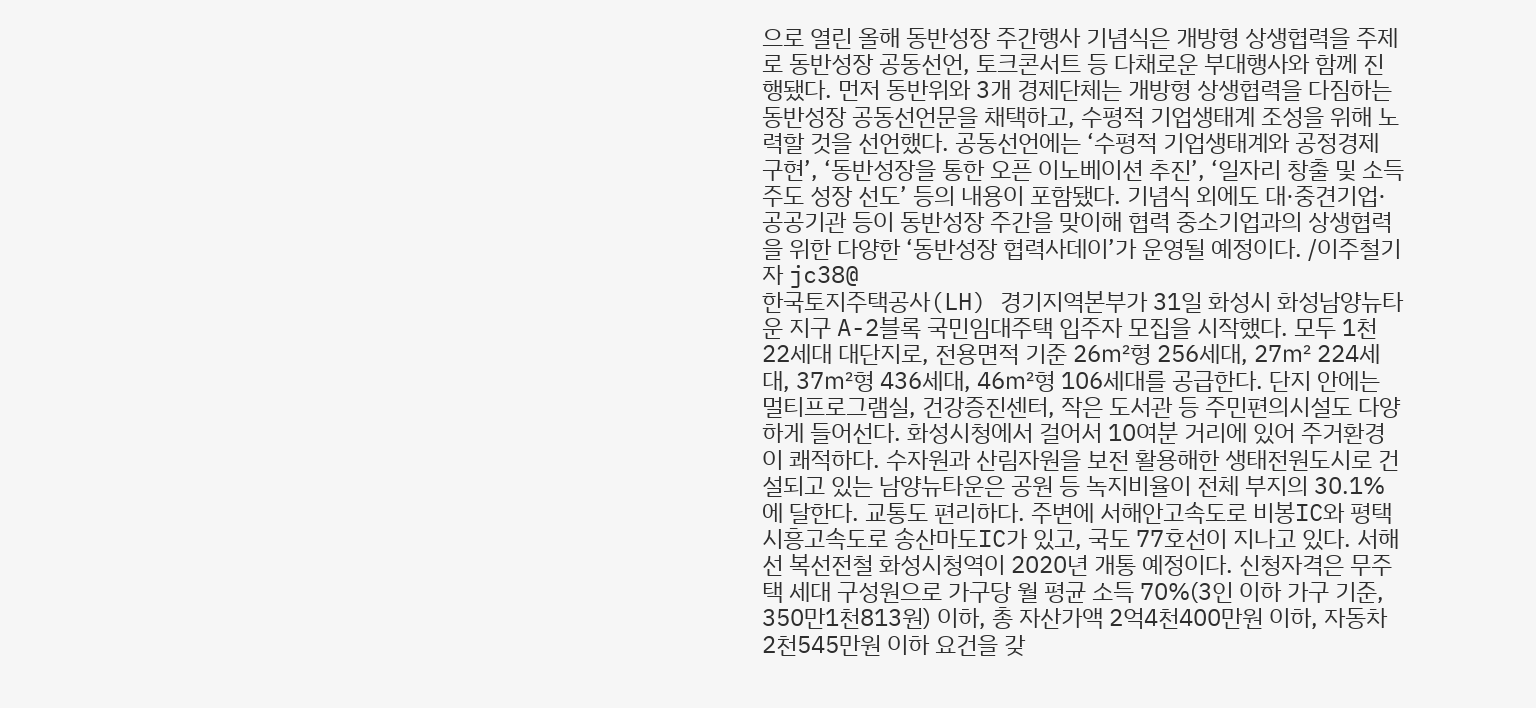으로 열린 올해 동반성장 주간행사 기념식은 개방형 상생협력을 주제로 동반성장 공동선언, 토크콘서트 등 다채로운 부대행사와 함께 진행됐다. 먼저 동반위와 3개 경제단체는 개방형 상생협력을 다짐하는 동반성장 공동선언문을 채택하고, 수평적 기업생태계 조성을 위해 노력할 것을 선언했다. 공동선언에는 ‘수평적 기업생태계와 공정경제 구현’, ‘동반성장을 통한 오픈 이노베이션 추진’, ‘일자리 창출 및 소득주도 성장 선도’ 등의 내용이 포함됐다. 기념식 외에도 대·중견기업·공공기관 등이 동반성장 주간을 맞이해 협력 중소기업과의 상생협력을 위한 다양한 ‘동반성장 협력사데이’가 운영될 예정이다. /이주철기자 jc38@
한국토지주택공사(LH) 경기지역본부가 31일 화성시 화성남양뉴타운 지구 A-2블록 국민임대주택 입주자 모집을 시작했다. 모두 1천22세대 대단지로, 전용면적 기준 26㎡형 256세대, 27㎡ 224세대, 37㎡형 436세대, 46㎡형 106세대를 공급한다. 단지 안에는 멀티프로그램실, 건강증진센터, 작은 도서관 등 주민편의시설도 다양하게 들어선다. 화성시청에서 걸어서 10여분 거리에 있어 주거환경이 쾌적하다. 수자원과 산림자원을 보전 활용해한 생태전원도시로 건설되고 있는 남양뉴타운은 공원 등 녹지비율이 전체 부지의 30.1%에 달한다. 교통도 편리하다. 주변에 서해안고속도로 비봉IC와 평택시흥고속도로 송산마도IC가 있고, 국도 77호선이 지나고 있다. 서해선 복선전철 화성시청역이 2020년 개통 예정이다. 신청자격은 무주택 세대 구성원으로 가구당 월 평균 소득 70%(3인 이하 가구 기준, 350만1천813원) 이하, 총 자산가액 2억4천400만원 이하, 자동차 2천545만원 이하 요건을 갖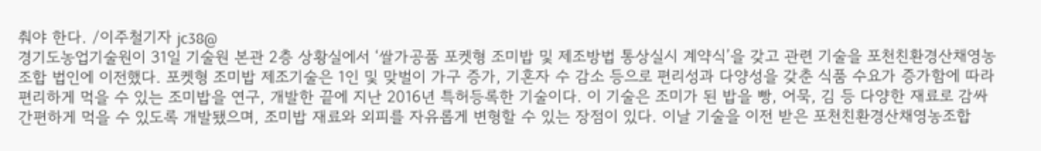춰야 한다. /이주철기자 jc38@
경기도농업기술원이 31일 기술원 본관 2층 상황실에서 ‘쌀가공품 포켓형 조미밥 및 제조방법 통상실시 계약식’을 갖고 관련 기술을 포천친환경산채영농조합 법인에 이전했다. 포켓형 조미밥 제조기술은 1인 및 맞벌이 가구 증가, 기혼자 수 감소 등으로 편리성과 다양성을 갖춘 식품 수요가 증가함에 따라 편리하게 먹을 수 있는 조미밥을 연구, 개발한 끝에 지난 2016년 특허등록한 기술이다. 이 기술은 조미가 된 밥을 빵, 어묵, 김 등 다양한 재료로 감싸 간편하게 먹을 수 있도록 개발됐으며, 조미밥 재료와 외피를 자유롭게 변형할 수 있는 장점이 있다. 이날 기술을 이전 받은 포천친환경산채영농조합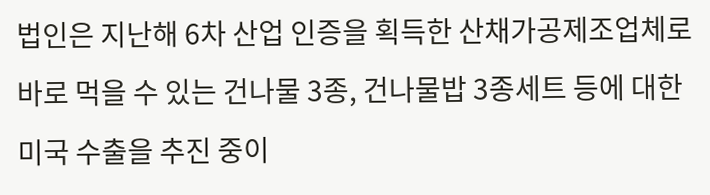법인은 지난해 6차 산업 인증을 획득한 산채가공제조업체로 바로 먹을 수 있는 건나물 3종, 건나물밥 3종세트 등에 대한 미국 수출을 추진 중이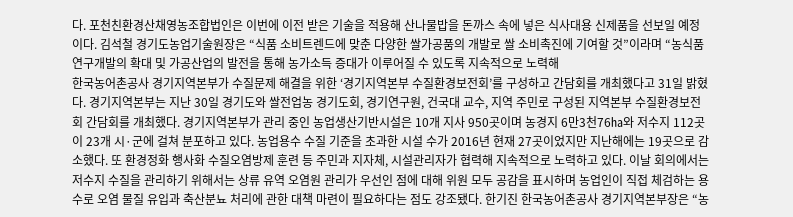다. 포천친환경산채영농조합법인은 이번에 이전 받은 기술을 적용해 산나물밥을 돈까스 속에 넣은 식사대용 신제품을 선보일 예정이다. 김석철 경기도농업기술원장은 “식품 소비트렌드에 맞춘 다양한 쌀가공품의 개발로 쌀 소비촉진에 기여할 것”이라며 “농식품연구개발의 확대 및 가공산업의 발전을 통해 농가소득 증대가 이루어질 수 있도록 지속적으로 노력해
한국농어촌공사 경기지역본부가 수질문제 해결을 위한 ‘경기지역본부 수질환경보전회’를 구성하고 간담회를 개최했다고 31일 밝혔다. 경기지역본부는 지난 30일 경기도와 쌀전업농 경기도회, 경기연구원, 건국대 교수, 지역 주민로 구성된 지역본부 수질환경보전회 간담회를 개최했다. 경기지역본부가 관리 중인 농업생산기반시설은 10개 지사 950곳이며 농경지 6만3천76㏊와 저수지 112곳이 23개 시·군에 걸쳐 분포하고 있다. 농업용수 수질 기준을 초과한 시설 수가 2016년 현재 27곳이었지만 지난해에는 19곳으로 감소했다. 또 환경정화 행사화 수질오염방제 훈련 등 주민과 지자체, 시설관리자가 협력해 지속적으로 노력하고 있다. 이날 회의에서는 저수지 수질을 관리하기 위해서는 상류 유역 오염원 관리가 우선인 점에 대해 위원 모두 공감을 표시하며 농업인이 직접 체검하는 용수로 오염 물질 유입과 축산분뇨 처리에 관한 대책 마련이 필요하다는 점도 강조됐다. 한기진 한국농어촌공사 경기지역본부장은 “농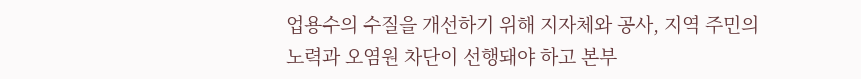업용수의 수질을 개선하기 위해 지자체와 공사, 지역 주민의 노력과 오염원 차단이 선행돼야 하고 본부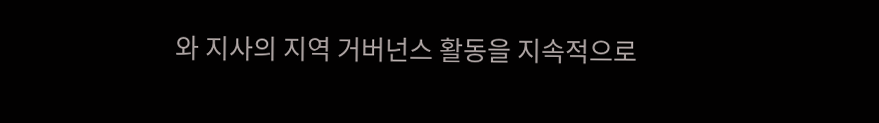와 지사의 지역 거버넌스 활동을 지속적으로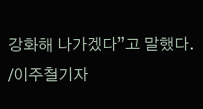강화해 나가겠다”고 말했다. /이주철기자